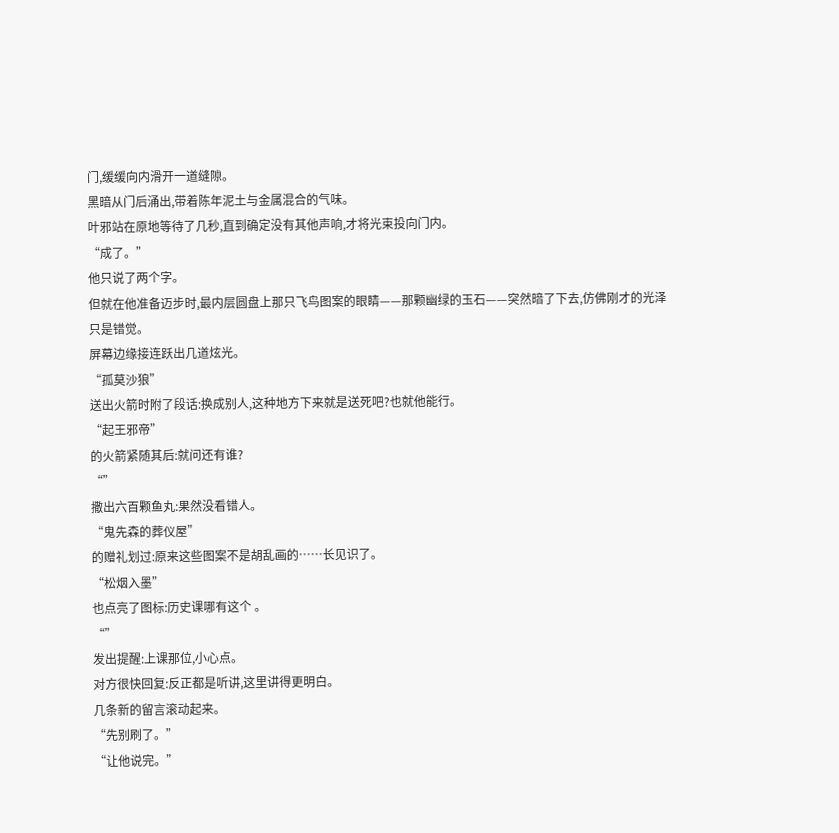门,缓缓向内滑开一道缝隙。
黑暗从门后涌出,带着陈年泥土与金属混合的气味。
叶邪站在原地等待了几秒,直到确定没有其他声响,才将光束投向门内。
“成了。”
他只说了两个字。
但就在他准备迈步时,最内层圆盘上那只飞鸟图案的眼睛——那颗幽绿的玉石——突然暗了下去,仿佛刚才的光泽只是错觉。
屏幕边缘接连跃出几道炫光。
“孤莫沙狼”
送出火箭时附了段话:换成别人,这种地方下来就是送死吧?也就他能行。
“起王邪帝”
的火箭紧随其后:就问还有谁?
“”
撒出六百颗鱼丸:果然没看错人。
“鬼先森的葬仪屋”
的赠礼划过:原来这些图案不是胡乱画的……长见识了。
“松烟入墨”
也点亮了图标:历史课哪有这个 。
“”
发出提醒:上课那位,小心点。
对方很快回复:反正都是听讲,这里讲得更明白。
几条新的留言滚动起来。
“先别刷了。”
“让他说完。”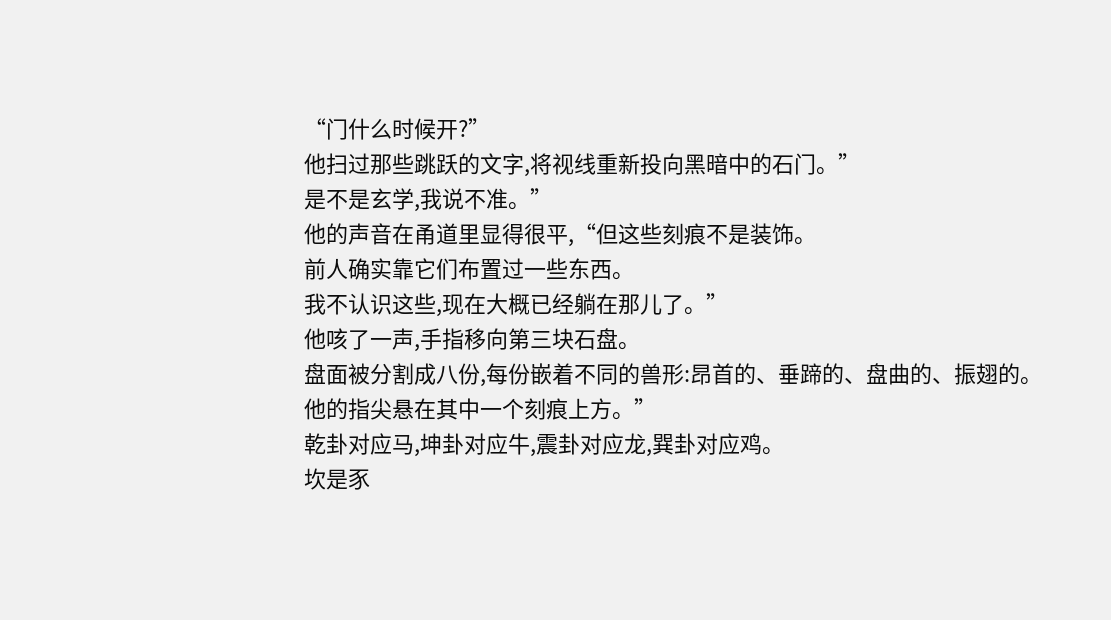“门什么时候开?”
他扫过那些跳跃的文字,将视线重新投向黑暗中的石门。”
是不是玄学,我说不准。”
他的声音在甬道里显得很平,“但这些刻痕不是装饰。
前人确实靠它们布置过一些东西。
我不认识这些,现在大概已经躺在那儿了。”
他咳了一声,手指移向第三块石盘。
盘面被分割成八份,每份嵌着不同的兽形:昂首的、垂蹄的、盘曲的、振翅的。
他的指尖悬在其中一个刻痕上方。”
乾卦对应马,坤卦对应牛,震卦对应龙,巽卦对应鸡。
坎是豕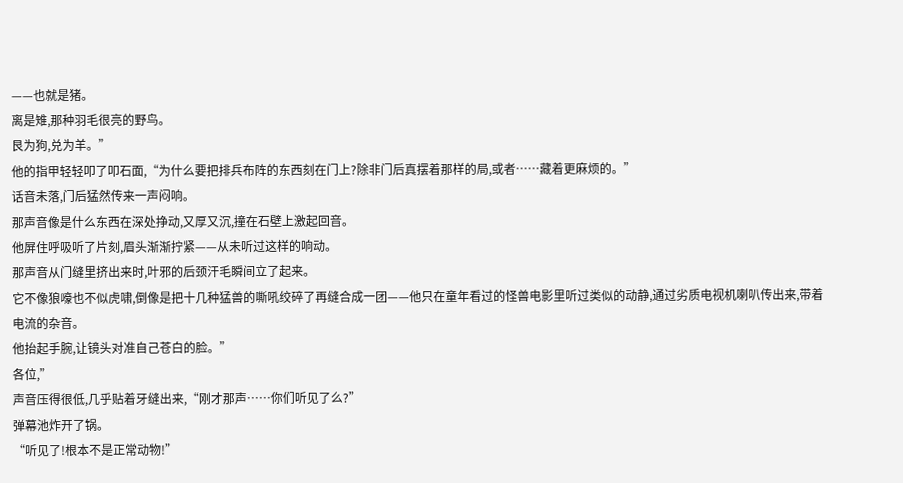——也就是猪。
离是雉,那种羽毛很亮的野鸟。
艮为狗,兑为羊。”
他的指甲轻轻叩了叩石面,“为什么要把排兵布阵的东西刻在门上?除非门后真摆着那样的局,或者……藏着更麻烦的。”
话音未落,门后猛然传来一声闷响。
那声音像是什么东西在深处挣动,又厚又沉,撞在石壁上激起回音。
他屏住呼吸听了片刻,眉头渐渐拧紧——从未听过这样的响动。
那声音从门缝里挤出来时,叶邪的后颈汗毛瞬间立了起来。
它不像狼嚎也不似虎啸,倒像是把十几种猛兽的嘶吼绞碎了再缝合成一团——他只在童年看过的怪兽电影里听过类似的动静,通过劣质电视机喇叭传出来,带着电流的杂音。
他抬起手腕,让镜头对准自己苍白的脸。”
各位,”
声音压得很低,几乎贴着牙缝出来,“刚才那声……你们听见了么?”
弹幕池炸开了锅。
“听见了!根本不是正常动物!”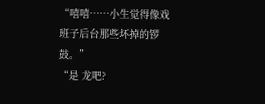“嘻嘻……小生觉得像戏班子后台那些坏掉的锣鼓。”
“是 龙吧?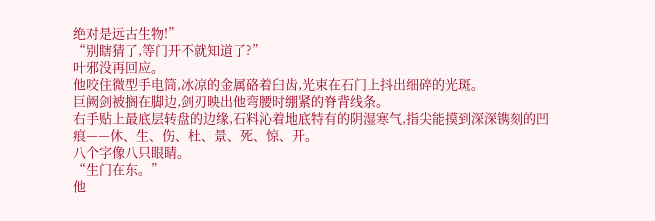绝对是远古生物!”
“别瞎猜了,等门开不就知道了?”
叶邪没再回应。
他咬住微型手电筒,冰凉的金属硌着臼齿,光束在石门上抖出细碎的光斑。
巨阙剑被搁在脚边,剑刃映出他弯腰时绷紧的脊背线条。
右手贴上最底层转盘的边缘,石料沁着地底特有的阴湿寒气,指尖能摸到深深镌刻的凹痕——休、生、伤、杜、景、死、惊、开。
八个字像八只眼睛。
“生门在东。”
他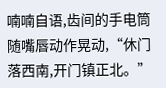喃喃自语,齿间的手电筒随嘴唇动作晃动,“休门落西南,开门镇正北。”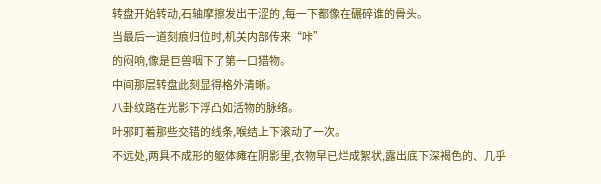转盘开始转动,石轴摩擦发出干涩的 ,每一下都像在碾碎谁的骨头。
当最后一道刻痕归位时,机关内部传来“咔”
的闷响,像是巨兽咽下了第一口猎物。
中间那层转盘此刻显得格外清晰。
八卦纹路在光影下浮凸如活物的脉络。
叶邪盯着那些交错的线条,喉结上下滚动了一次。
不远处,两具不成形的躯体瘫在阴影里,衣物早已烂成絮状,露出底下深褐色的、几乎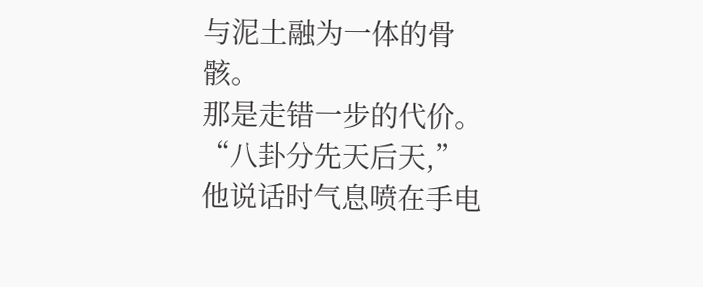与泥土融为一体的骨骸。
那是走错一步的代价。
“八卦分先天后天,”
他说话时气息喷在手电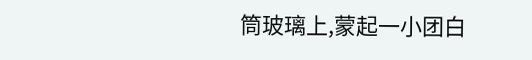筒玻璃上,蒙起一小团白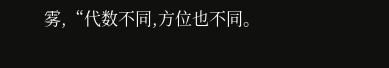雾,“代数不同,方位也不同。